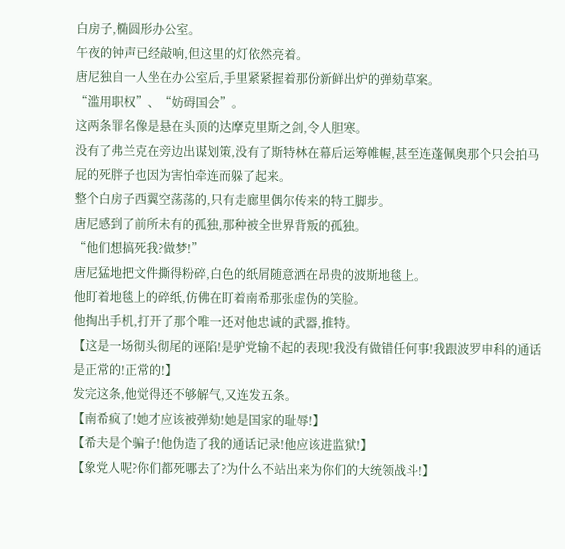白房子,椭圆形办公室。
午夜的钟声已经敲响,但这里的灯依然亮着。
唐尼独自一人坐在办公室后,手里紧紧握着那份新鲜出炉的弹劾草案。
“滥用职权”、“妨碍国会”。
这两条罪名像是悬在头顶的达摩克里斯之剑,令人胆寒。
没有了弗兰克在旁边出谋划策,没有了斯特林在幕后运筹帷幄,甚至连蓬佩奥那个只会拍马屁的死胖子也因为害怕牵连而躲了起来。
整个白房子西翼空荡荡的,只有走廊里偶尔传来的特工脚步。
唐尼感到了前所未有的孤独,那种被全世界背叛的孤独。
“他们想搞死我?做梦!”
唐尼猛地把文件撕得粉碎,白色的纸屑随意洒在昂贵的波斯地毯上。
他盯着地毯上的碎纸,仿佛在盯着南希那张虚伪的笑脸。
他掏出手机,打开了那个唯一还对他忠诚的武器,推特。
【这是一场彻头彻尾的诬陷!是驴党输不起的表现!我没有做错任何事!我跟波罗申科的通话是正常的!正常的!】
发完这条,他觉得还不够解气,又连发五条。
【南希疯了!她才应该被弹劾!她是国家的耻辱!】
【希夫是个骗子!他伪造了我的通话记录!他应该进监狱!】
【象党人呢?你们都死哪去了?为什么不站出来为你们的大统领战斗!】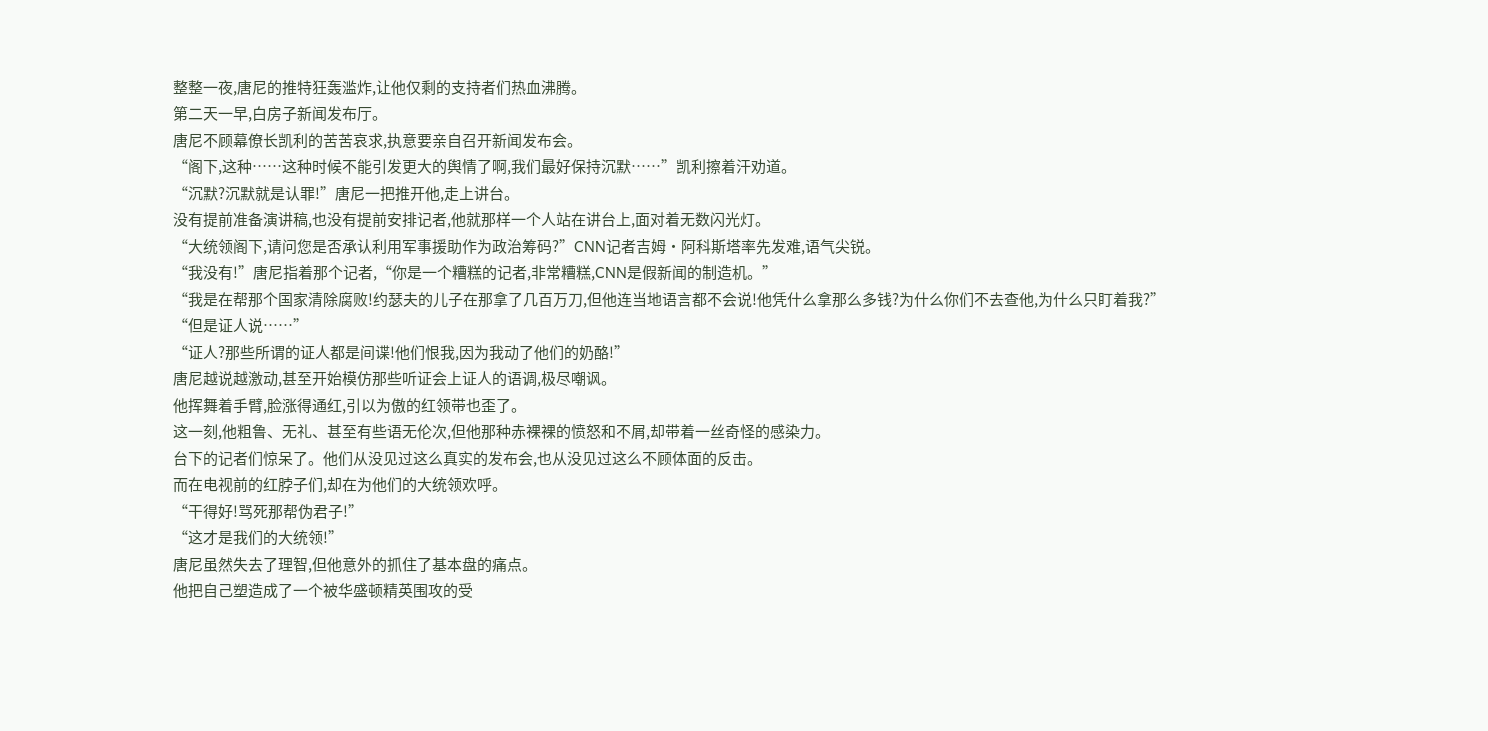整整一夜,唐尼的推特狂轰滥炸,让他仅剩的支持者们热血沸腾。
第二天一早,白房子新闻发布厅。
唐尼不顾幕僚长凯利的苦苦哀求,执意要亲自召开新闻发布会。
“阁下,这种……这种时候不能引发更大的舆情了啊,我们最好保持沉默……”凯利擦着汗劝道。
“沉默?沉默就是认罪!”唐尼一把推开他,走上讲台。
没有提前准备演讲稿,也没有提前安排记者,他就那样一个人站在讲台上,面对着无数闪光灯。
“大统领阁下,请问您是否承认利用军事援助作为政治筹码?”CNN记者吉姆·阿科斯塔率先发难,语气尖锐。
“我没有!”唐尼指着那个记者,“你是一个糟糕的记者,非常糟糕,CNN是假新闻的制造机。”
“我是在帮那个国家清除腐败!约瑟夫的儿子在那拿了几百万刀,但他连当地语言都不会说!他凭什么拿那么多钱?为什么你们不去查他,为什么只盯着我?”
“但是证人说……”
“证人?那些所谓的证人都是间谍!他们恨我,因为我动了他们的奶酪!”
唐尼越说越激动,甚至开始模仿那些听证会上证人的语调,极尽嘲讽。
他挥舞着手臂,脸涨得通红,引以为傲的红领带也歪了。
这一刻,他粗鲁、无礼、甚至有些语无伦次,但他那种赤裸裸的愤怒和不屑,却带着一丝奇怪的感染力。
台下的记者们惊呆了。他们从没见过这么真实的发布会,也从没见过这么不顾体面的反击。
而在电视前的红脖子们,却在为他们的大统领欢呼。
“干得好!骂死那帮伪君子!”
“这才是我们的大统领!”
唐尼虽然失去了理智,但他意外的抓住了基本盘的痛点。
他把自己塑造成了一个被华盛顿精英围攻的受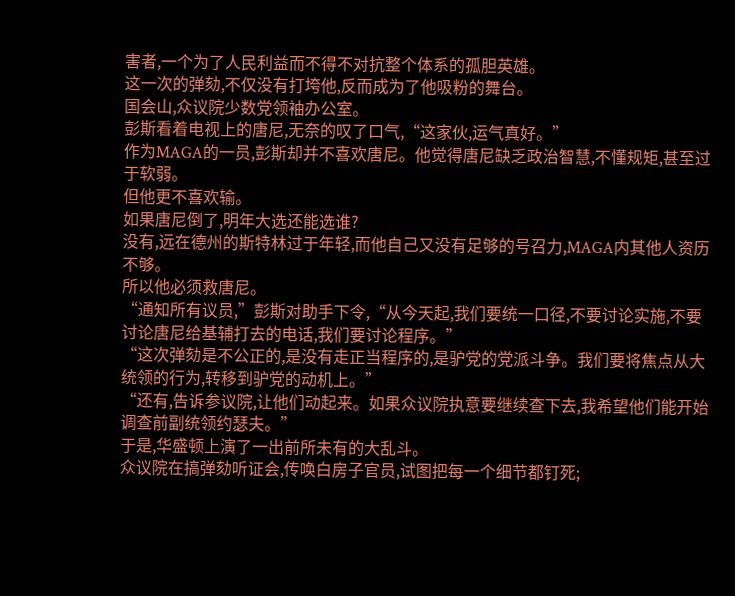害者,一个为了人民利益而不得不对抗整个体系的孤胆英雄。
这一次的弹劾,不仅没有打垮他,反而成为了他吸粉的舞台。
国会山,众议院少数党领袖办公室。
彭斯看着电视上的唐尼,无奈的叹了口气,“这家伙,运气真好。”
作为MAGA的一员,彭斯却并不喜欢唐尼。他觉得唐尼缺乏政治智慧,不懂规矩,甚至过于软弱。
但他更不喜欢输。
如果唐尼倒了,明年大选还能选谁?
没有,远在德州的斯特林过于年轻,而他自己又没有足够的号召力,MAGA内其他人资历不够。
所以他必须救唐尼。
“通知所有议员,”彭斯对助手下令,“从今天起,我们要统一口径,不要讨论实施,不要讨论唐尼给基辅打去的电话,我们要讨论程序。”
“这次弹劾是不公正的,是没有走正当程序的,是驴党的党派斗争。我们要将焦点从大统领的行为,转移到驴党的动机上。”
“还有,告诉参议院,让他们动起来。如果众议院执意要继续查下去,我希望他们能开始调查前副统领约瑟夫。”
于是,华盛顿上演了一出前所未有的大乱斗。
众议院在搞弹劾听证会,传唤白房子官员,试图把每一个细节都钉死;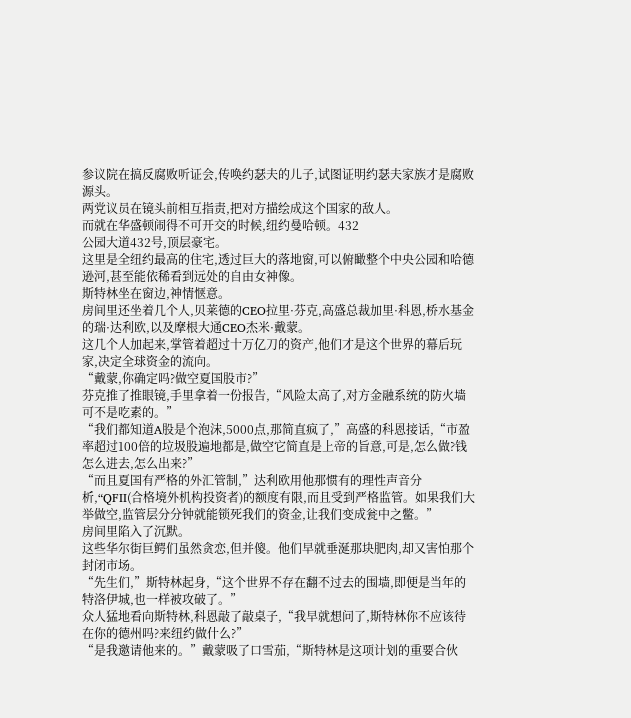参议院在搞反腐败听证会,传唤约瑟夫的儿子,试图证明约瑟夫家族才是腐败源头。
两党议员在镜头前相互指责,把对方描绘成这个国家的敌人。
而就在华盛顿闹得不可开交的时候,纽约曼哈顿。432
公园大道432号,顶层豪宅。
这里是全纽约最高的住宅,透过巨大的落地窗,可以俯瞰整个中央公园和哈德逊河,甚至能依稀看到远处的自由女神像。
斯特林坐在窗边,神情惬意。
房间里还坐着几个人,贝莱德的CEO拉里·芬克,高盛总裁加里·科恩,桥水基金的瑞·达利欧,以及摩根大通CEO杰米·戴蒙。
这几个人加起来,掌管着超过十万亿刀的资产,他们才是这个世界的幕后玩家,决定全球资金的流向。
“戴蒙,你确定吗?做空夏国股市?”
芬克推了推眼镜,手里拿着一份报告,“风险太高了,对方金融系统的防火墙可不是吃素的。”
“我们都知道A股是个泡沫,5000点,那简直疯了,”高盛的科恩接话,“市盈率超过100倍的垃圾股遍地都是,做空它简直是上帝的旨意,可是,怎么做?钱怎么进去,怎么出来?”
“而且夏国有严格的外汇管制,”达利欧用他那惯有的理性声音分析,“QFII(合格境外机构投资者)的额度有限,而且受到严格监管。如果我们大举做空,监管层分分钟就能锁死我们的资金,让我们变成瓮中之鳖。”
房间里陷入了沉默。
这些华尔街巨鳄们虽然贪恋,但并傻。他们早就垂涎那块肥肉,却又害怕那个封闭市场。
“先生们,”斯特林起身,“这个世界不存在翻不过去的围墙,即便是当年的特洛伊城,也一样被攻破了。”
众人猛地看向斯特林,科恩敲了敲桌子,“我早就想问了,斯特林你不应该待在你的德州吗?来纽约做什么?”
“是我邀请他来的。”戴蒙吸了口雪茄,“斯特林是这项计划的重要合伙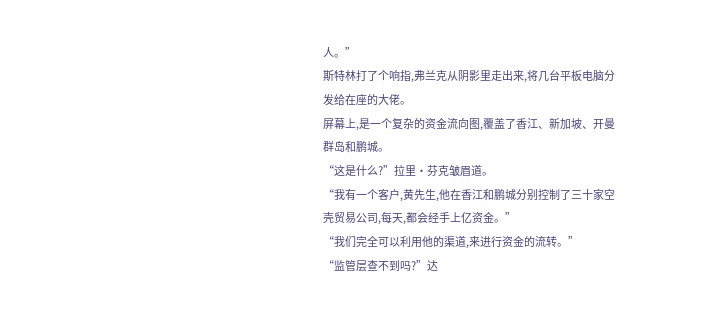人。”
斯特林打了个响指,弗兰克从阴影里走出来,将几台平板电脑分发给在座的大佬。
屏幕上,是一个复杂的资金流向图,覆盖了香江、新加坡、开曼群岛和鹏城。
“这是什么?”拉里·芬克皱眉道。
“我有一个客户,黄先生,他在香江和鹏城分别控制了三十家空壳贸易公司,每天,都会经手上亿资金。”
“我们完全可以利用他的渠道,来进行资金的流转。”
“监管层查不到吗?”达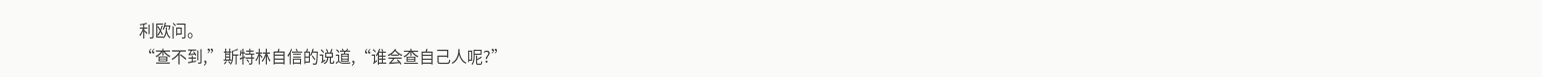利欧问。
“查不到,”斯特林自信的说道,“谁会查自己人呢?”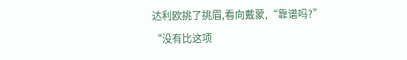达利欧挑了挑眉,看向戴蒙,“靠谱吗?”
“没有比这项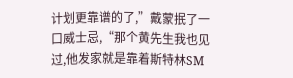计划更靠谱的了,”戴蒙抿了一口威士忌,“那个黄先生我也见过,他发家就是靠着斯特林SM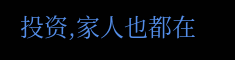投资,家人也都在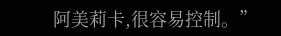阿美莉卡,很容易控制。”